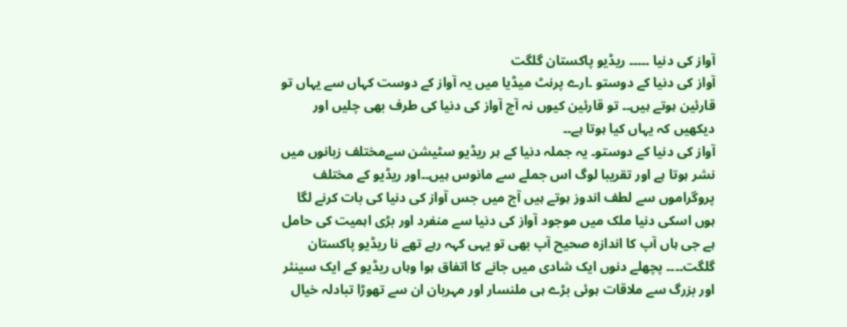آواز کی دنیا ۔۔۔۔۔ ریڈیو پاکستان گلگت
آواز کی دنیا کے دوستو ۔ارے پرنٹ میڈیا میں یہ آواز کے دوست کہاں سے یہاں تو قارئین ہوتے ہیں۔۔ تو قارئین کیوں نہ آج آواز کی دنیا کی طرف بھی چلیں اور دیکھیں کہ یہاں کیا ہوتا ہے۔۔
آواز کی دنیا کے دوستو۔ یہ جملہ دنیا کے ہر ریڈیو سٹیشن سےمختلف زبانوں میں نشر ہوتا ہے اور تقریبا لوگ اس جملے سے مانوس ہیں۔۔اور ریڈیو کے مختلف پروگراموں سے لطف اندوز ہوتے ہیں آج میں جس آواز کی دنیا کی بات کرنے لگا ہوں اسکی دنیا ملک میں موجود آواز کی دنیا سے منفرد اور بڑی اہمیت کی حامل ہے جی ہاں آپ کا اندازہ صحیح آپ بھی تو یہی کہہ رہے تھے نا ریڈیو پاکستان گلگت۔۔۔۔ پچھلے دنوں ایک شادی میں جانے کا اتفاق ہوا وہاں ریڈیو کے ایک سینئر اور بزرگ سے ملاقات ہوئی بڑے ہی ملنسار اور مہربان ان سے تھوڑا تبادلہ خیال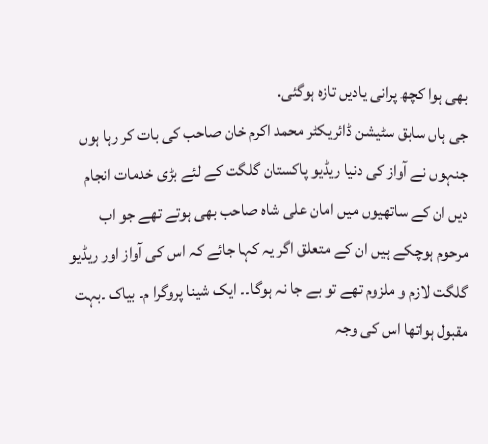بھی ہوا کچھ پرانی یادیں تازہ ہوگئی.
جی ہاں سابق سٹیشن ڈائریکٹر محمد اکرم خان صاحب کی بات کر رہا ہوں جنہوں نے آواز کی دنیا ریڈیو پاکستان گلگت کے لئے بڑی خدمات انجام دیں ان کے ساتھیوں میں امان علی شاہ صاحب بھی ہوتے تھے جو اب مرحوم ہوچکے ہیں ان کے متعلق اگر یہ کہا جائے کہ اس کی آواز اور ریڈیو گلگت لازم و ملزوم تھے تو بے جا نہ ہوگا۔۔ ایک شینا پروگرا م۔ بیاک ۔بہت مقبول ہواتھا اس کی وجہ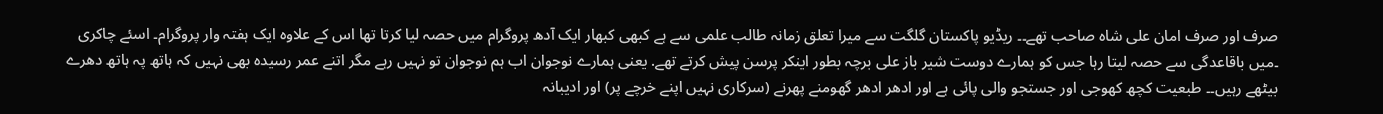صرف اور صرف امان علی شاہ صاحب تھے۔۔ ریڈیو پاکستان گلگت سے میرا تعلق زمانہ طالب علمی سے ہے کبھی کبھار ایک آدھ پروگرام میں حصہ لیا کرتا تھا اس کے علاوہ ایک ہفتہ وار پروگرام۔ اسئے چاکری ۔میں باقاعدگی سے حصہ لیتا رہا جس کو ہمارے دوست شیر باز علی برچہ بطور اینکر پرسن پیش کرتے تھے. یعنی ہمارے نوجوان اب ہم نوجوان تو نہیں رہے مگر اتنے عمر رسیدہ بھی نہیں کہ ہاتھ پہ ہاتھ دھرے بیٹھے رہیں۔۔ طبعیت کچھ کھوجی اور جستجو والی پائی ہے اور ادھر ادھر گھومنے پھرنے (سرکاری نہیں اپنے خرچے پر) اور ادیبانہ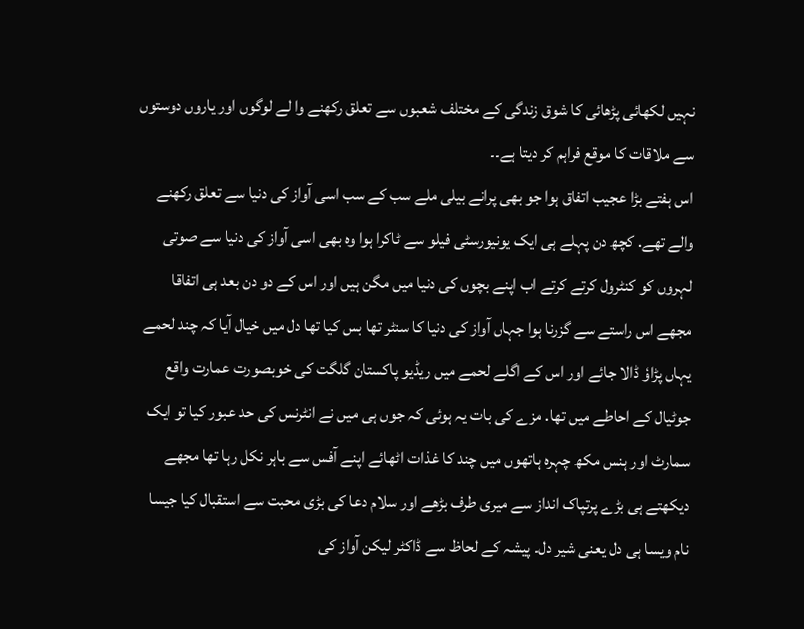نہیں لکھائی پڑھائی کا شوق زندگی کے مختلف شعبوں سے تعلق رکھنے وا لے لوگوں اور یاروں دوستوں سے ملاقات کا موقع فراہم کر دیتا ہے۔۔
اس ہفتے بڑا عجیب اتفاق ہوا جو بھی پرانے بیلی ملے سب کے سب اسی آواز کی دنیا سے تعلق رکھنے والے تھے. کچھ دن پہلے ہی ایک یونیورسٹی فیلو سے ٹاکرا ہوا وہ بھی اسی آواز کی دنیا سے صوتی لہروں کو کنٹرول کرتے کرتے اب اپنے بچوں کی دنیا میں مگن ہیں اور اس کے دو دن بعد ہی اتفاقا مجھے اس راستے سے گزرنا ہوا جہاں آواز کی دنیا کا سنٹر تھا بس کیا تھا دل میں خیال آیا کہ چند لحمے یہاں پڑاوٗ ڈالا جائے اور اس کے اگلے لحمے میں ریڈیو پاکستان گلگت کی خوبصورت عمارت واقع جوٹیال کے احاطے میں تھا. مزے کی بات یہ ہوئی کہ جوں ہی میں نے انٹرنس کی حد عبور کیا تو ایک سمارٹ اور ہنس مکھ چہرہ ہاتھوں میں چند کا غذات اٹھائے اپنے آفس سے باہر نکل رہا تھا مجھے دیکھتے ہی بڑے پرتپاک انداز سے میری طرف بڑھے اور سلام دعا کی بڑی محبت سے استقبال کیا جیسا نام ویسا ہی دل یعنی شیر دل۔ پیشہ کے لحاظ سے ڈاکٹر لیکن آواز کی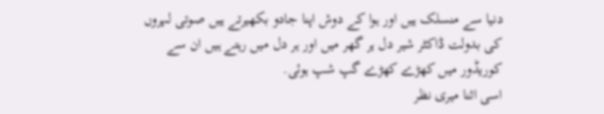دنیا سے منسلک ہیں اور ہوا کے دوش اپنا جادو بکھیرتے ہیں صوتی لہروں کی بدولت ڈاکٹر شیر دل ہر گھر میں اور ہر دل میں رہتے ہیں ان سے کوریڈور میں کھڑے کھڑے گپ شپ ہوئی.
اسی اثنا میری نظر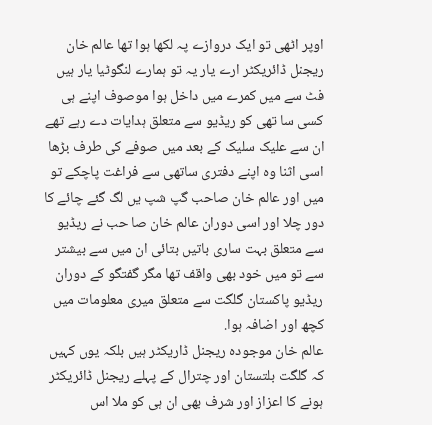اوپر اٹھی تو ایک دروازے پہ لکھا ہوا تھا عالم خان ریجنل ڈائریکٹر ارے یار یہ تو ہمارے لنگوٹیا یار ہیں فٹ سے میں کمرے میں داخل ہوا موصوف اپنے ہی کسی سا تھی کو ریڈیو سے متعلق ہدایات دے رہے تھے ان سے علیک سلیک کے بعد میں صوفے کی طرف بڑھا اسی اثنا وہ اپنے دفتری ساتھی سے فراغت پاچکے تو میں اور عالم خان صاحب گپ شپ یں لگ گئے چائے کا دور چلا اور اسی دوران عالم خان صا حب نے ریڈیو سے متعلق بہت ساری باتیں بتائی ان میں سے بیشتر سے تو میں خود بھی واقف تھا مگر گفتگو کے دوران ریڈیو پاکستان گلگت سے متعلق میری معلومات میں کچھ اور اضافہ ہوا.
عالم خان موجودہ ریجنل ڈاریکٹر ہیں بلکہ یوں کہیں کہ گلگت بلتستان اور چترال کے پہلے ریجنل ڈائریکٹر ہونے کا اعزاز اور شرف بھی ان ہی کو ملا اس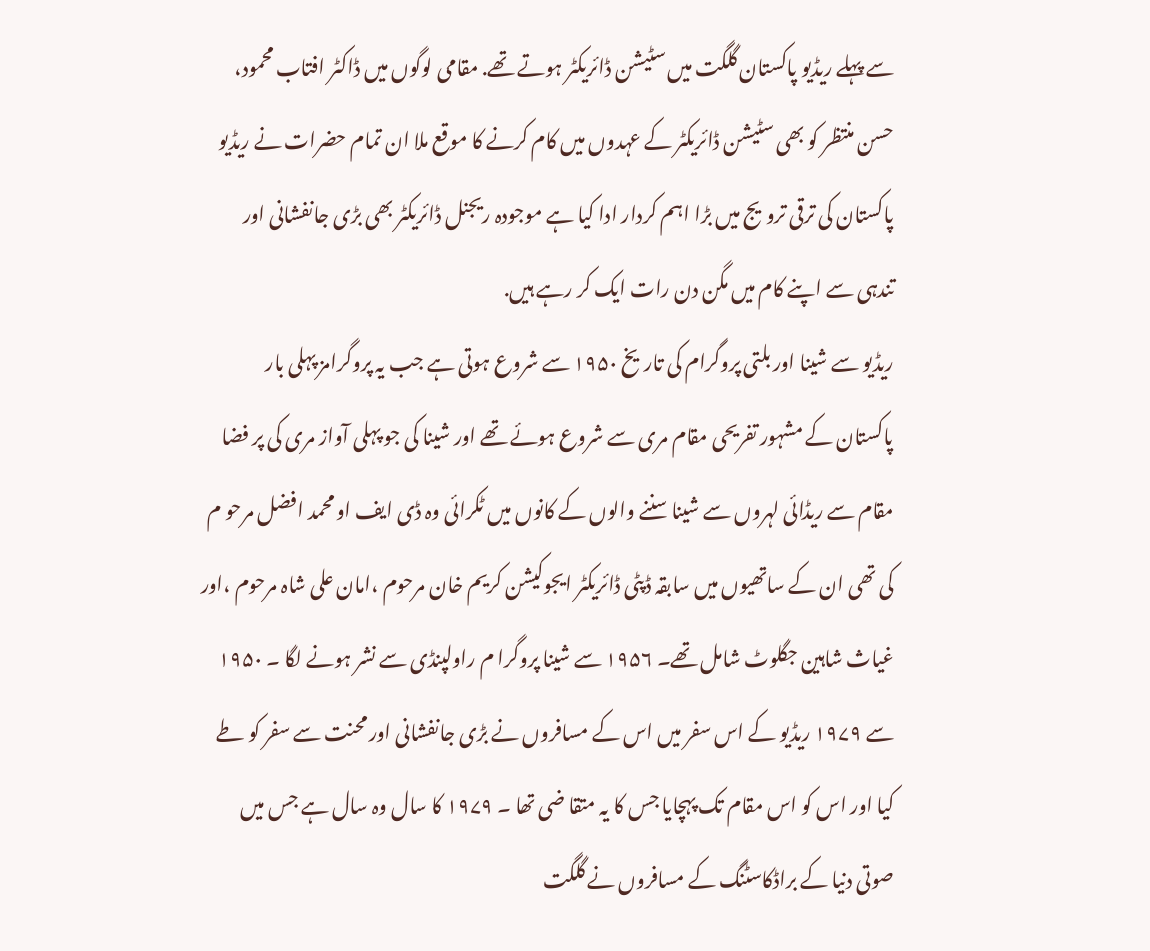سے پہلے ریڈیو پاکستان گلگت میں سٹیشن ڈائریکٹر ہوتے تھے. مقامی لوگوں میں ڈاکٹر افتاب محمود، حسن منتظر کو بھی سٹیشن ڈائریکٹر کے عہدوں میں کام کرنے کا موقع ملا ان تمام حضرات نے ریڈیو پاکستان کی ترقی ترویج میں بڑا اہم کردار ادا کیا ہے موجودہ ریجنل ڈائریکٹر بھی بڑی جانفشانی اور تندہی سے اپنے کام میں مگن دن رات ایک کر رہے ہیں.
ریڈیو سے شینا اور بلتی پروگرام کی تاریخ ۱۹۵۰ سے شروع ہوتی ہے جب یہ پروگرامز پہلی بار پاکستان کے مشہور تفریحی مقام مری سے شروع ہوئے تھے اور شینا کی جو پہلی آواز مری کی پر فضا مقام سے ریڈائی لہروں سے شینا سننے والوں کے کانوں میں ٹکرائی وہ ڈی ایف او محمد افضل مرحو م کی تھی ان کے ساتھیوں میں سابقہ ڈپٹی ڈائریکٹر ایجوکیشن کریم خان مرحوم ،امان علی شاہ مرحوم ،اور غیاث شاہین جگلوٹ شامل تھے۔ ۱۹۵۶ سے شینا پروگرا م راولپنڈی سے نشر ہونے لگا ۔ ۱۹۵۰ سے ۱۹۷۹ ریڈیو کے اس سفر میں اس کے مسافروں نے بڑی جانفشانی اور محنت سے سفر کو طے کیا اور اس کو اس مقام تک پہچایا جس کا یہ متقا ضی تھا ۔ ۱۹۷۹ کا سال وہ سال ہے جس میں صوتی دنیا کے براڈکاسٹنگ کے مسافروں نے گلگت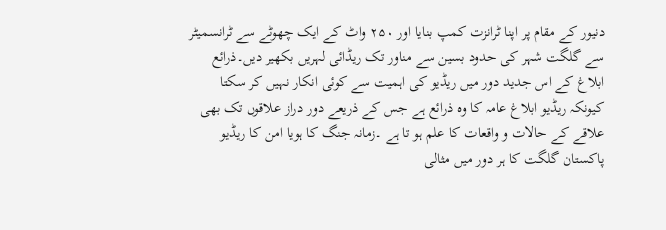دنیور کے مقام پر اپنا ٹرانزت کمپ بنایا اور ۲۵۰ واٹ کے ایک چھوٹے سے ٹرانسمیٹر سے گلگت شہر کی حدود بسین سے مناور تک ریڈائی لہریں بکھیر دیں۔ذرائع ابلاغ کے اس جدید دور میں ریڈیو کی اہمیت سے کوئی انکار نہیں کر سکتا کیونکہ ریڈیو ابلاغ عامہ کا وہ ذرائع ہے جس کے ذریعے دور دراز علاقوں تک بھی علاقے کے حالات و واقعات کا علم ہو تا ہے ۔زمانہ جنگ کا ہویا امن کا ریڈیو پاکستان گلگت کا ہر دور میں مثالی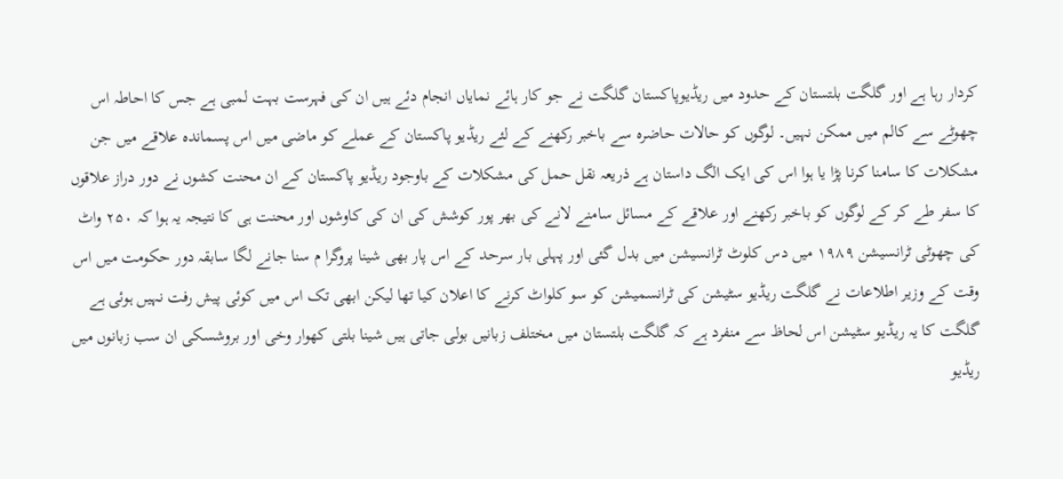کردار رہا ہے اور گلگت بلتستان کے حدود میں ریڈیوپاکستان گلگت نے جو کار ہائے نمایاں انجام دئے ہیں ان کی فہرست بہت لمبی ہے جس کا احاطہ اس چھوٹے سے کالم میں ممکن نہیں۔ لوگوں کو حالات حاضرہ سے باخبر رکھنے کے لئے ریڈیو پاکستان کے عملے کو ماضی میں اس پسماندہ علاقے میں جن مشکلات کا سامنا کرنا پڑا یا ہوا اس کی ایک الگ داستان ہے ذریعہ نقل حمل کی مشکلات کے باوجود ریڈیو پاکستان کے ان محنت کشوں نے دور دراز علاقوں کا سفر طے کر کے لوگوں کو باخبر رکھنے اور علاقے کے مسائل سامنے لانے کی بھر پور کوشش کی ان کی کاوشوں اور محنت ہی کا نتیجہ یہ ہوا کہ ۲۵۰ واٹ کی چھوٹی ٹرانسیشن ۱۹۸۹ میں دس کلوٹ ٹرانسیشن میں بدل گئی اور پہلی بار سرحد کے اس پار بھی شینا پروگرا م سنا جانے لگا سابقہ دور حکومت میں اس وقت کے وزیر اطلاعات نے گلگت ریڈیو سٹیشن کی ٹرانسمیشن کو سو کلواٹ کرنے کا اعلان کیا تھا لیکن ابھی تک اس میں کوئی پیش رفت نہیں ہوئی ہے گلگت کا یہ ریڈیو سٹیشن اس لحاظ سے منفرد ہے کہ گلگت بلتستان میں مختلف زبانیں بولی جاتی ہیں شینا بلتی کھوار وخی اور بروشسکی ان سب زبانوں میں ریڈیو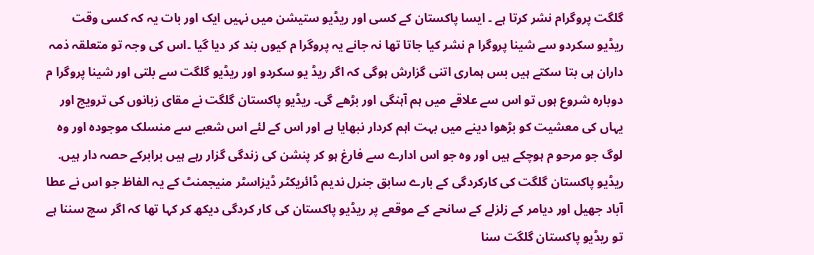گلگت پروگرام نشر کرتا ہے ۔ ایسا پاکستان کے کسی اور ریڈیو ستیشن میں نہیں ایک اور بات یہ کہ کسی وقت ریڈیو سکردو سے شینا پروگرا م نشر کیا جاتا تھا نہ جانے یہ پروگرا م کیوں بند کر دیا گیا ۔اس کی وجہ تو متعلقہ ذمہ داران ہی بتا سکتے ہیں بس ہماری اتنی گزارش ہوگی کہ اگر ریڈ یو سکردو اور ریڈیو گلگت سے بلتی اور شینا پروگرا م دوبارہ شروع ہوں تو اس سے علاقے میں ہم آہنگی اور بڑھے گی۔ ریڈیو پاکستان گلگت نے مقای زبانوں کی ترویج اور یہاں کی معشیت کو بڑھوا دینے میں بہت اہم کردار نبھایا ہے اور اس کے لئے اس شعبے سے منسلک موجودہ اور وہ لوگ جو مرحو م ہوچکے ہیں اور وہ جو اس ادارے سے فارغ ہو کر پنشن کی زندگی گزار رہے ہیں برابرکے حصہ دار ہیں.
ریڈیو پاکستان گلگت کی کارکردگی کے بارے سابق جنرل ندیم ڈائریکٹر ڈیزاسٹر منیجمنٹ کے یہ الفاظ جو اس نے عطا آباد جھیل اور دیامر کے زلزلے کے سانحے کے موقعے پر ریڈیو پاکستان کی کار کردگی دیکھ کر کہا تھا کہ اگر سچ سننا ہے تو ریڈیو پاکستان گلگت سنا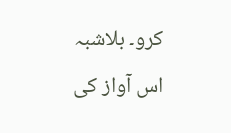کرو۔ بلاشبہ اس آواز کی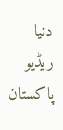دنیا ریڈیو پاکستان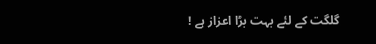گلگت کے لئے بہت بڑا اعزاز ہے !